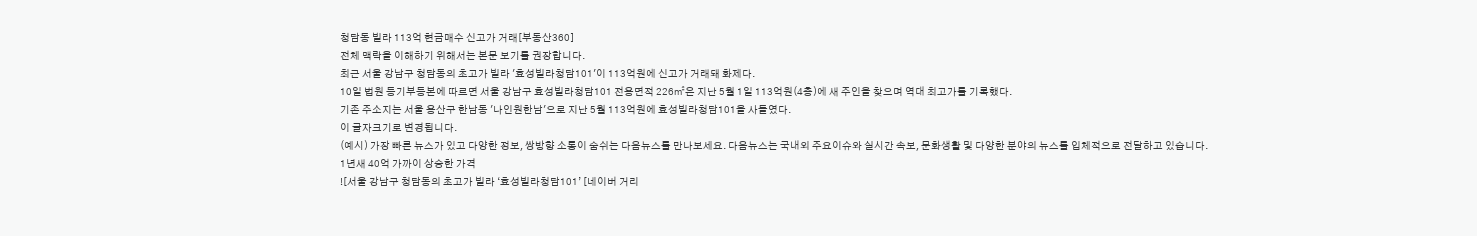청담동 빌라 113억 현금매수 신고가 거래[부동산360]
전체 맥락을 이해하기 위해서는 본문 보기를 권장합니다.
최근 서울 강남구 청담동의 초고가 빌라 '효성빌라청담101'이 113억원에 신고가 거래돼 화제다.
10일 법원 등기부등본에 따르면 서울 강남구 효성빌라청담101 전용면적 226㎡은 지난 5월 1일 113억원(4층)에 새 주인을 찾으며 역대 최고가를 기록했다.
기존 주소지는 서울 용산구 한남동 '나인원한남'으로 지난 5월 113억원에 효성빌라청담101을 사들였다.
이 글자크기로 변경됩니다.
(예시) 가장 빠른 뉴스가 있고 다양한 정보, 쌍방향 소통이 숨쉬는 다음뉴스를 만나보세요. 다음뉴스는 국내외 주요이슈와 실시간 속보, 문화생활 및 다양한 분야의 뉴스를 입체적으로 전달하고 있습니다.
1년새 40억 가까이 상승한 가격
![서울 강남구 청담동의 초고가 빌라 ‘효성빌라청담101’ [네이버 거리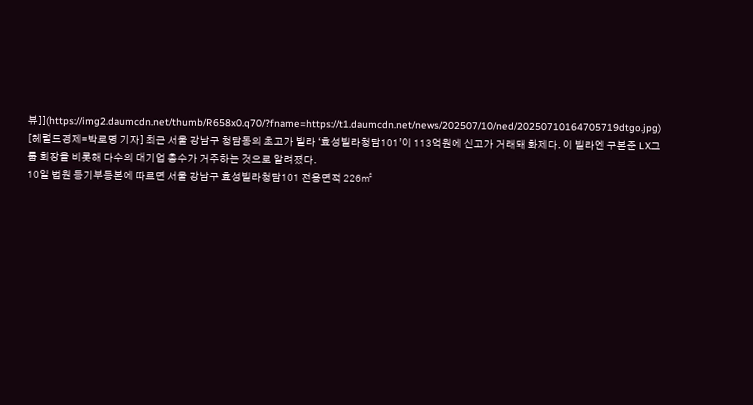뷰]](https://img2.daumcdn.net/thumb/R658x0.q70/?fname=https://t1.daumcdn.net/news/202507/10/ned/20250710164705719dtgo.jpg)
[헤럴드경제=박로명 기자] 최근 서울 강남구 청담동의 초고가 빌라 ‘효성빌라청담101’이 113억원에 신고가 거래돼 화제다. 이 빌라엔 구본준 LX그룹 회장을 비롯해 다수의 대기업 총수가 거주하는 것으로 알려졌다.
10일 법원 등기부등본에 따르면 서울 강남구 효성빌라청담101 전용면적 226㎡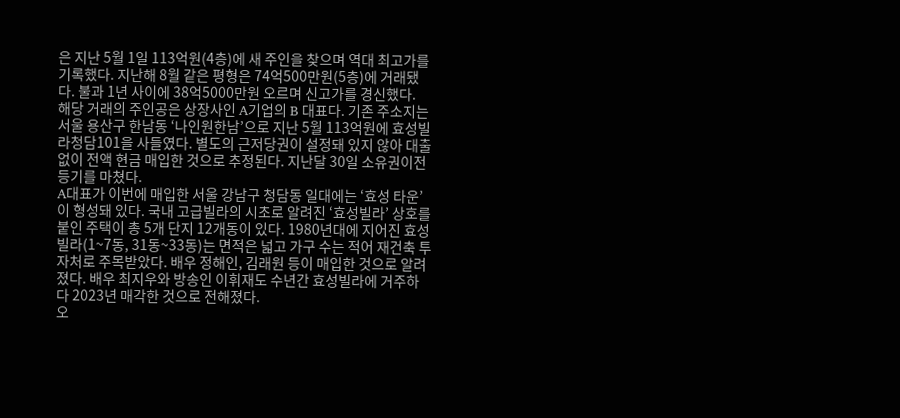은 지난 5월 1일 113억원(4층)에 새 주인을 찾으며 역대 최고가를 기록했다. 지난해 8월 같은 평형은 74억500만원(5층)에 거래됐다. 불과 1년 사이에 38억5000만원 오르며 신고가를 경신했다.
해당 거래의 주인공은 상장사인 A기업의 B 대표다. 기존 주소지는 서울 용산구 한남동 ‘나인원한남’으로 지난 5월 113억원에 효성빌라청담101을 사들였다. 별도의 근저당권이 설정돼 있지 않아 대출 없이 전액 현금 매입한 것으로 추정된다. 지난달 30일 소유권이전등기를 마쳤다.
A대표가 이번에 매입한 서울 강남구 청담동 일대에는 ‘효성 타운’이 형성돼 있다. 국내 고급빌라의 시초로 알려진 ‘효성빌라’ 상호를 붙인 주택이 총 5개 단지 12개동이 있다. 1980년대에 지어진 효성빌라(1~7동, 31동~33동)는 면적은 넓고 가구 수는 적어 재건축 투자처로 주목받았다. 배우 정해인, 김래원 등이 매입한 것으로 알려졌다. 배우 최지우와 방송인 이휘재도 수년간 효성빌라에 거주하다 2023년 매각한 것으로 전해졌다.
오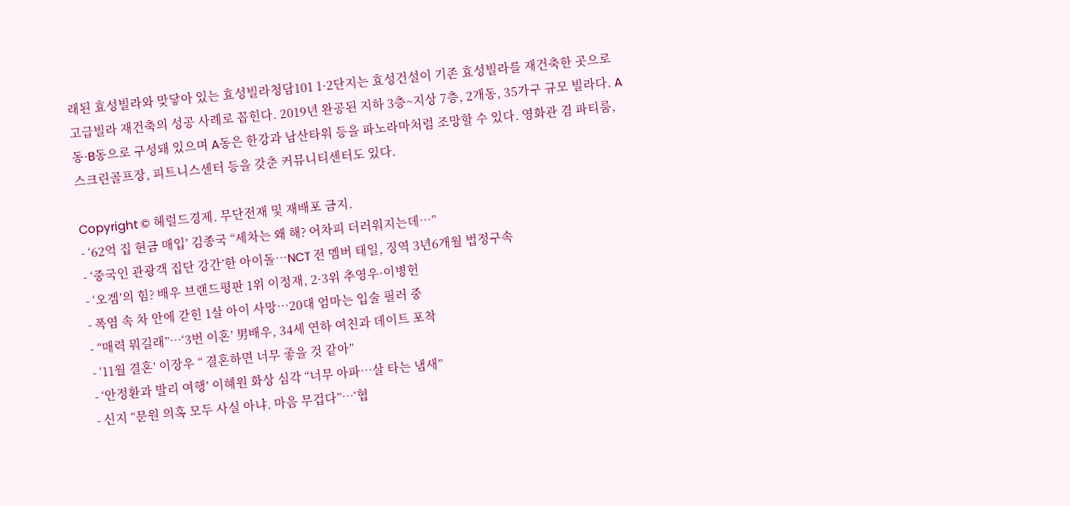래된 효성빌라와 맞닿아 있는 효성빌라청담101 1·2단지는 효성건설이 기존 효성빌라를 재건축한 곳으로 고급빌라 재건축의 성공 사례로 꼽힌다. 2019년 완공된 지하 3층~지상 7층, 2개동, 35가구 규모 빌라다. A동·B동으로 구성돼 있으며 A동은 한강과 남산타워 등을 파노라마처럼 조망할 수 있다. 영화관 겸 파티룸, 스크린골프장, 피트니스센터 등을 갖춘 커뮤니티센터도 있다.

Copyright © 헤럴드경제. 무단전재 및 재배포 금지.
- ‘62억 집 현금 매입’ 김종국 “세차는 왜 해? 어차피 더러워지는데…”
- ‘중국인 관광객 집단 강간’한 아이돌…NCT 전 멤버 태일, 징역 3년6개월 법정구속
- ‘오겜’의 힘? 배우 브랜드평판 1위 이정재, 2·3위 추영우·이병헌
- 폭염 속 차 안에 갇힌 1살 아이 사망…20대 엄마는 입술 필러 중
- “매력 뭐길래”…‘3번 이혼’ 男배우, 34세 연하 여친과 데이트 포착
- ‘11월 결혼’ 이장우 “ 결혼하면 너무 좋을 것 같아”
- ‘안정환과 발리 여행’ 이혜원 화상 심각 “너무 아파…살 타는 냄새”
- 신지 “문원 의혹 모두 사실 아냐. 마음 무겁다”…‘협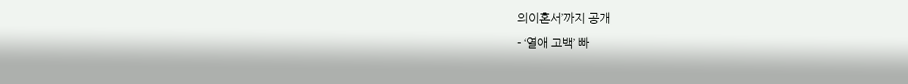의이혼서’까지 공개
- ‘열애 고백’ 빠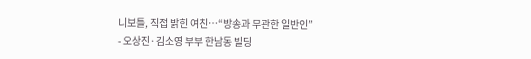니보틀, 직접 밝힌 여친…“방송과 무관한 일반인”
- 오상진·김소영 부부 한남동 빌딩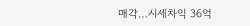매각…시세차익 36억